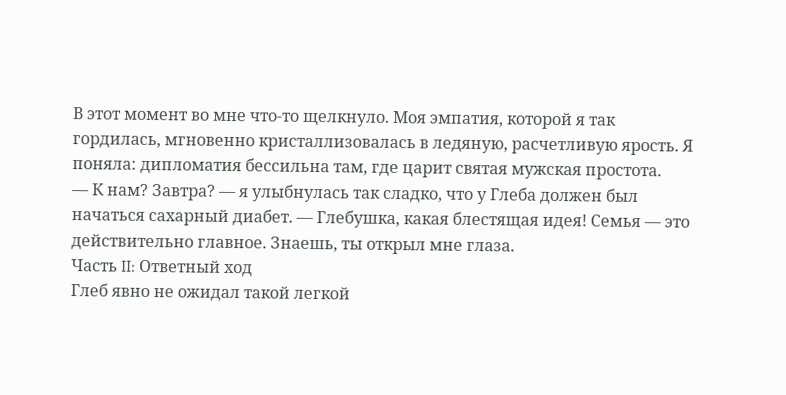В этот момент во мне что-то щелкнуло. Моя эмпатия, которой я так гордилась, мгновенно кристаллизовалась в ледяную, расчетливую ярость. Я поняла: дипломатия бессильна там, где царит святая мужская простота.
— К нам? Завтра? — я улыбнулась так сладко, что у Глеба должен был начаться сахарный диабет. — Глебушка, какая блестящая идея! Семья — это действительно главное. Знаешь, ты открыл мне глаза.
Часть II: Ответный ход
Глеб явно не ожидал такой легкой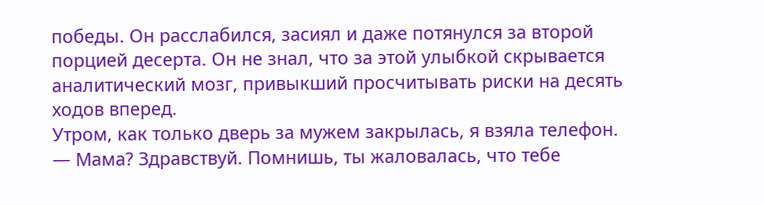победы. Он расслабился, засиял и даже потянулся за второй порцией десерта. Он не знал, что за этой улыбкой скрывается аналитический мозг, привыкший просчитывать риски на десять ходов вперед.
Утром, как только дверь за мужем закрылась, я взяла телефон.
— Мама? Здравствуй. Помнишь, ты жаловалась, что тебе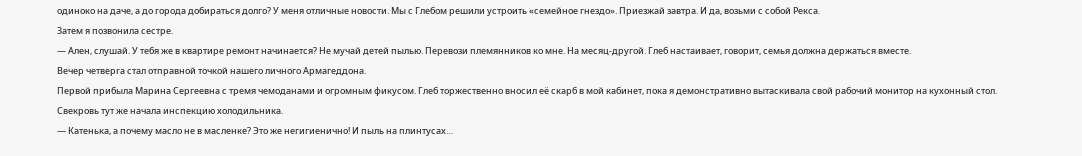одиноко на даче, а до города добираться долго? У меня отличные новости. Мы с Глебом решили устроить «семейное гнездо». Приезжай завтра. И да, возьми с собой Рекса.
Затем я позвонила сестре.
— Ален, слушай. У тебя же в квартире ремонт начинается? Не мучай детей пылью. Перевози племянников ко мне. На месяц-другой. Глеб настаивает, говорит, семья должна держаться вместе.
Вечер четверга стал отправной точкой нашего личного Армагеддона.
Первой прибыла Марина Сергеевна с тремя чемоданами и огромным фикусом. Глеб торжественно вносил её скарб в мой кабинет, пока я демонстративно вытаскивала свой рабочий монитор на кухонный стол. Свекровь тут же начала инспекцию холодильника.
— Катенька, а почему масло не в масленке? Это же негигиенично! И пыль на плинтусах…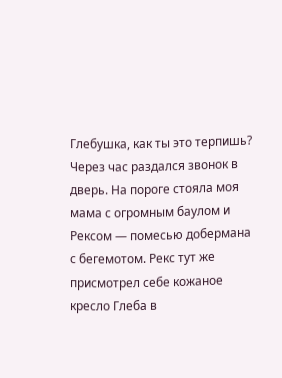Глебушка, как ты это терпишь?
Через час раздался звонок в дверь. На пороге стояла моя мама с огромным баулом и Рексом — помесью добермана с бегемотом. Рекс тут же присмотрел себе кожаное кресло Глеба в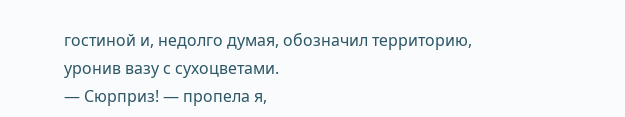гостиной и, недолго думая, обозначил территорию, уронив вазу с сухоцветами.
— Сюрприз! — пропела я,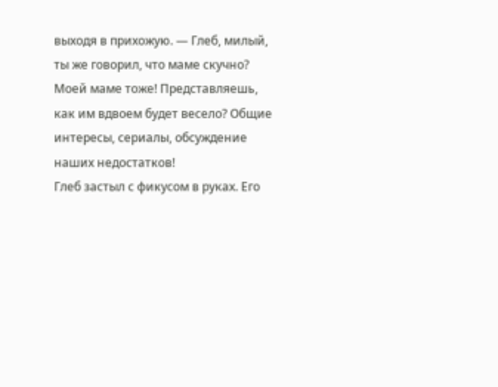выходя в прихожую. — Глеб, милый, ты же говорил, что маме скучно? Моей маме тоже! Представляешь, как им вдвоем будет весело? Общие интересы, сериалы, обсуждение наших недостатков!
Глеб застыл с фикусом в руках. Его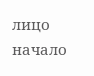лицо начало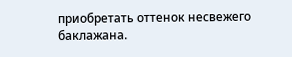приобретать оттенок несвежего баклажана.